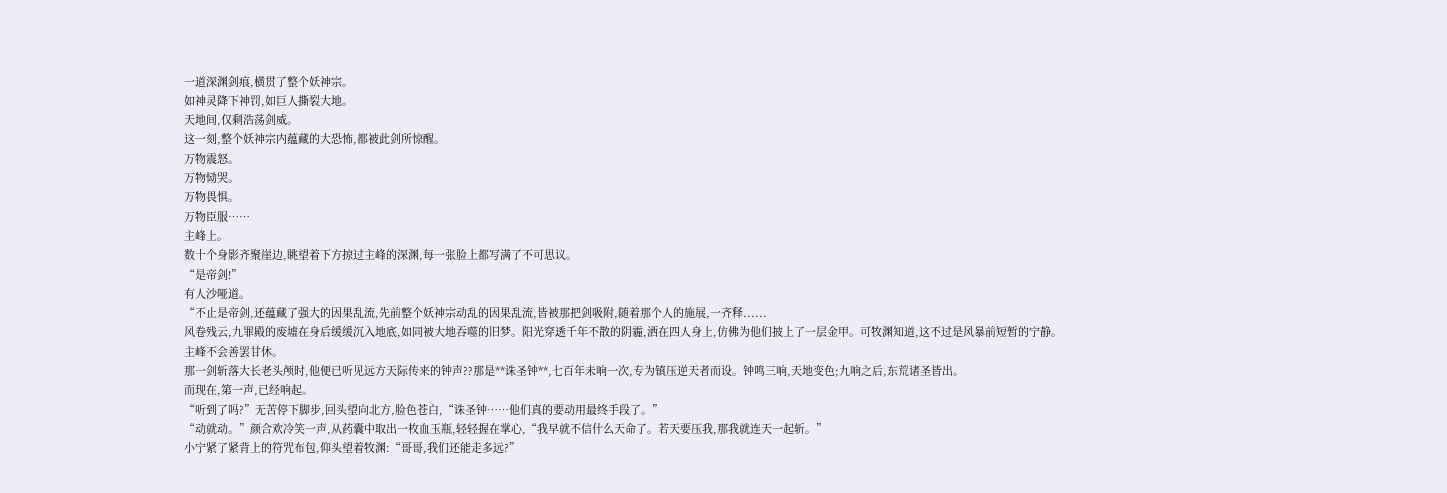一道深渊剑痕,横贯了整个妖神宗。
如神灵降下神罚,如巨人撕裂大地。
天地间,仅剩浩荡剑威。
这一刻,整个妖神宗内蕴藏的大恐怖,都被此剑所惊醒。
万物震怒。
万物恸哭。
万物畏惧。
万物臣服……
主峰上。
数十个身影齐聚崖边,眺望着下方掠过主峰的深渊,每一张脸上都写满了不可思议。
“是帝剑!”
有人沙哑道。
“不止是帝剑,还蕴藏了强大的因果乱流,先前整个妖神宗动乱的因果乱流,皆被那把剑吸附,随着那个人的施展,一齐释......
风卷残云,九罪殿的废墟在身后缓缓沉入地底,如同被大地吞噬的旧梦。阳光穿透千年不散的阴霾,洒在四人身上,仿佛为他们披上了一层金甲。可牧渊知道,这不过是风暴前短暂的宁静。
主峰不会善罢甘休。
那一剑斩落大长老头颅时,他便已听见远方天际传来的钟声??那是**诛圣钟**,七百年未响一次,专为镇压逆天者而设。钟鸣三响,天地变色;九响之后,东荒诸圣皆出。
而现在,第一声,已经响起。
“听到了吗?”无苦停下脚步,回头望向北方,脸色苍白,“诛圣钟……他们真的要动用最终手段了。”
“动就动。”颜合欢冷笑一声,从药囊中取出一枚血玉瓶,轻轻握在掌心,“我早就不信什么天命了。若天要压我,那我就连天一起斩。”
小宁紧了紧背上的符咒布包,仰头望着牧渊:“哥哥,我们还能走多远?”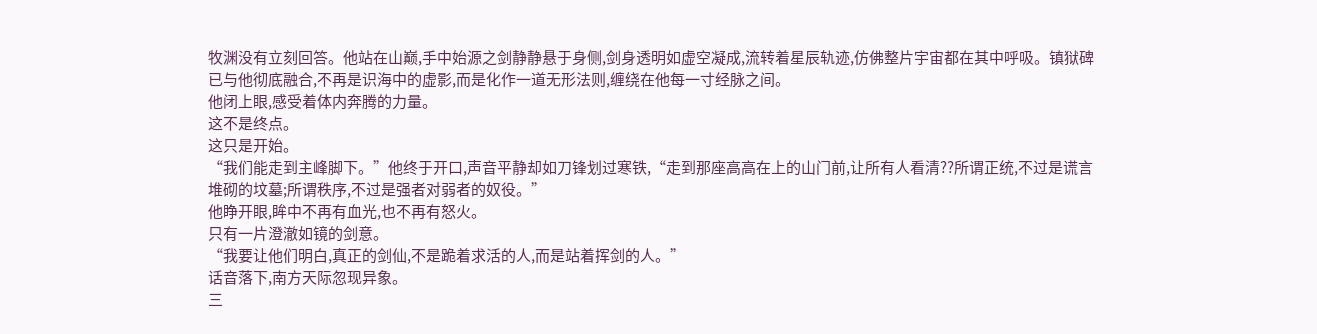牧渊没有立刻回答。他站在山巅,手中始源之剑静静悬于身侧,剑身透明如虚空凝成,流转着星辰轨迹,仿佛整片宇宙都在其中呼吸。镇狱碑已与他彻底融合,不再是识海中的虚影,而是化作一道无形法则,缠绕在他每一寸经脉之间。
他闭上眼,感受着体内奔腾的力量。
这不是终点。
这只是开始。
“我们能走到主峰脚下。”他终于开口,声音平静却如刀锋划过寒铁,“走到那座高高在上的山门前,让所有人看清??所谓正统,不过是谎言堆砌的坟墓;所谓秩序,不过是强者对弱者的奴役。”
他睁开眼,眸中不再有血光,也不再有怒火。
只有一片澄澈如镜的剑意。
“我要让他们明白,真正的剑仙,不是跪着求活的人,而是站着挥剑的人。”
话音落下,南方天际忽现异象。
三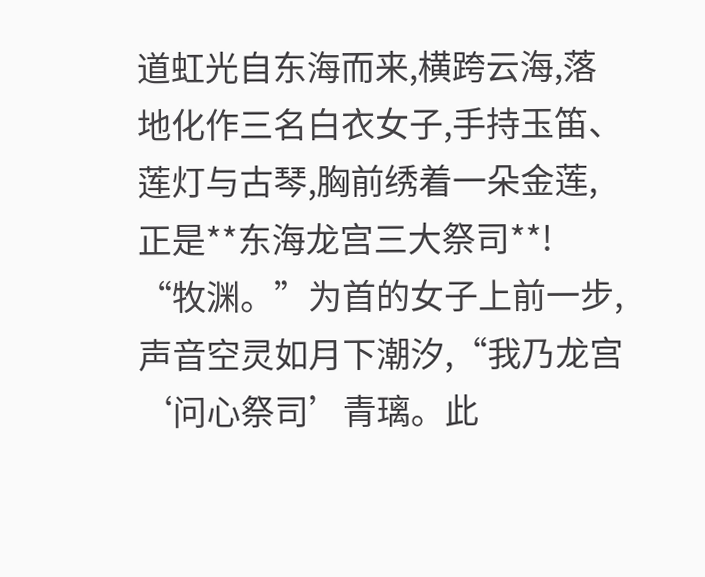道虹光自东海而来,横跨云海,落地化作三名白衣女子,手持玉笛、莲灯与古琴,胸前绣着一朵金莲,正是**东海龙宫三大祭司**!
“牧渊。”为首的女子上前一步,声音空灵如月下潮汐,“我乃龙宫‘问心祭司’青璃。此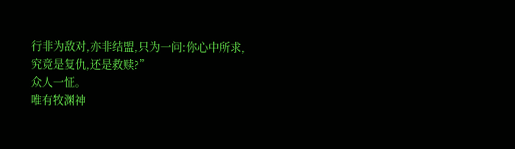行非为敌对,亦非结盟,只为一问:你心中所求,究竟是复仇,还是救赎?”
众人一怔。
唯有牧渊神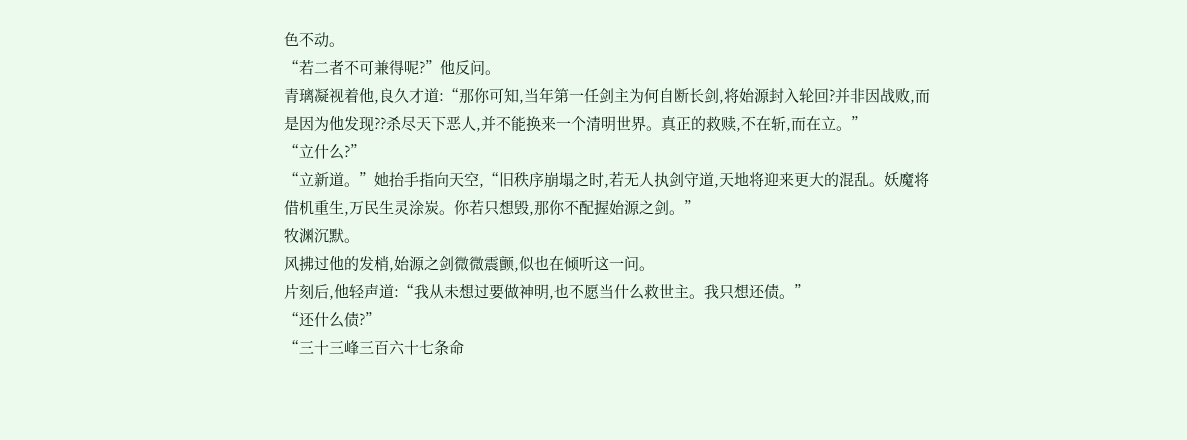色不动。
“若二者不可兼得呢?”他反问。
青璃凝视着他,良久才道:“那你可知,当年第一任剑主为何自断长剑,将始源封入轮回?并非因战败,而是因为他发现??杀尽天下恶人,并不能换来一个清明世界。真正的救赎,不在斩,而在立。”
“立什么?”
“立新道。”她抬手指向天空,“旧秩序崩塌之时,若无人执剑守道,天地将迎来更大的混乱。妖魔将借机重生,万民生灵涂炭。你若只想毁,那你不配握始源之剑。”
牧渊沉默。
风拂过他的发梢,始源之剑微微震颤,似也在倾听这一问。
片刻后,他轻声道:“我从未想过要做神明,也不愿当什么救世主。我只想还债。”
“还什么债?”
“三十三峰三百六十七条命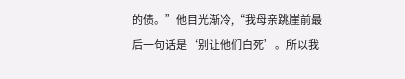的债。”他目光渐冷,“我母亲跳崖前最后一句话是‘别让他们白死’。所以我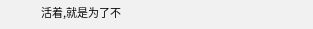活着,就是为了不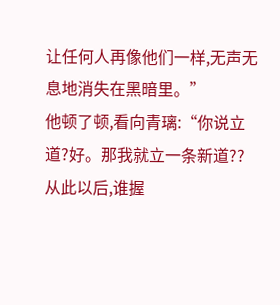让任何人再像他们一样,无声无息地消失在黑暗里。”
他顿了顿,看向青璃:“你说立道?好。那我就立一条新道??从此以后,谁握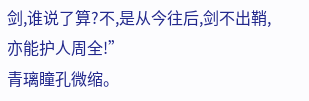剑,谁说了算?不,是从今往后,剑不出鞘,亦能护人周全!”
青璃瞳孔微缩。